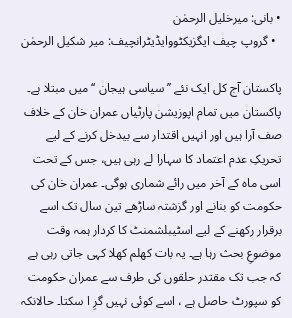• بانی: میرخلیل الرحمٰن
  • گروپ چیف ایگزیکٹووایڈیٹرانچیف: میر شکیل الرحمٰن

پاکستان آج کل ایک نئے ’’سیاسی ہیجان ‘‘ میں مبتلا ہے۔ پاکستان میں تمام اپوزیشن پارٹیاں عمران خان کے خلاف صف آرا ہیں اور انہیں اقتدار سے بیدخل کرنے کے لیے تحریکِ عدم اعتماد کا سہارا لے رہی ہیں، جس کے تحت اسی ماہ کے آخر میں رائے شماری ہوگی۔ عمران خان کی حکومت کو بنانے اور گزشتہ ساڑھے تین سال تک اسے برقرار رکھنے کے لیے اسٹیبلشمنٹ کا کردار ہمہ وقت موضوعِ بحث رہا ہے۔ یہ بات کھلم کھلا کہی جاتی رہی ہے کہ جب تک مقتدر حلقوں کی طرف سے عمران حکومت کو سپورٹ حاصل ہے ، اسے کوئی نہیں گرِ ا سکتا۔ حالانکہ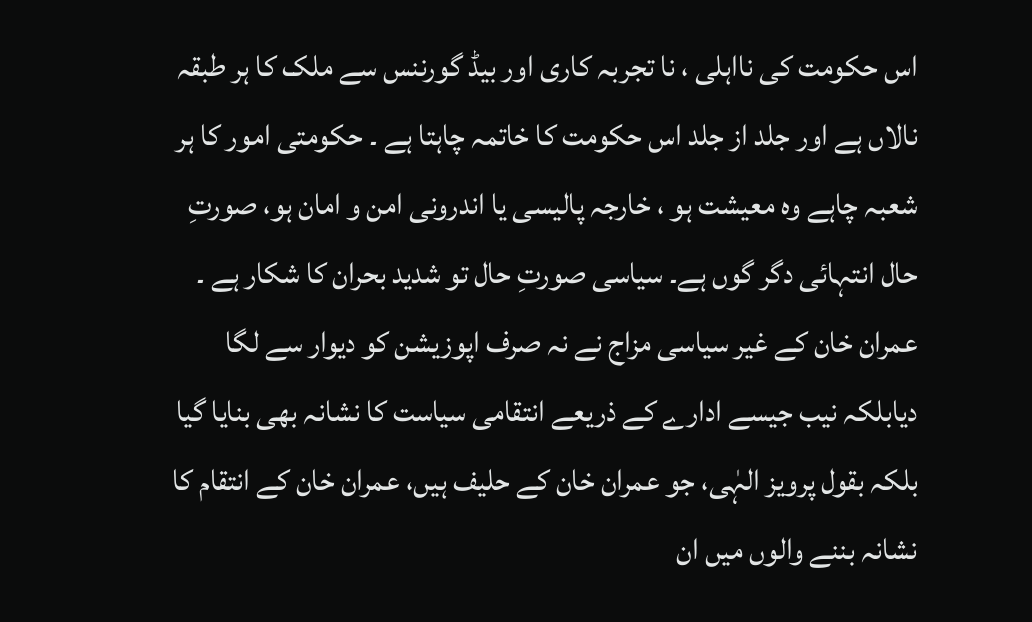اس حکومت کی نااہلی ، نا تجربہ کاری اور بیڈ گورننس سے ملک کا ہر طبقہ نالاں ہے اور جلد از جلد اس حکومت کا خاتمہ چاہتا ہے ۔ حکومتی امور کا ہر شعبہ چاہے وہ معیشت ہو ، خارجہ پالیسی یا اندرونی امن و امان ہو، صورتِ حال انتہائی دگر گوں ہے۔ سیاسی صورتِ حال تو شدید بحران کا شکار ہے ۔ عمران خان کے غیر سیاسی مزاج نے نہ صرف اپوزیشن کو دیوار سے لگا دیابلکہ نیب جیسے ادارے کے ذریعے انتقامی سیاست کا نشانہ بھی بنایا گیا بلکہ بقول پرویز الہٰی، جو عمران خان کے حلیف ہیں، عمران خان کے انتقام کا نشانہ بننے والوں میں ان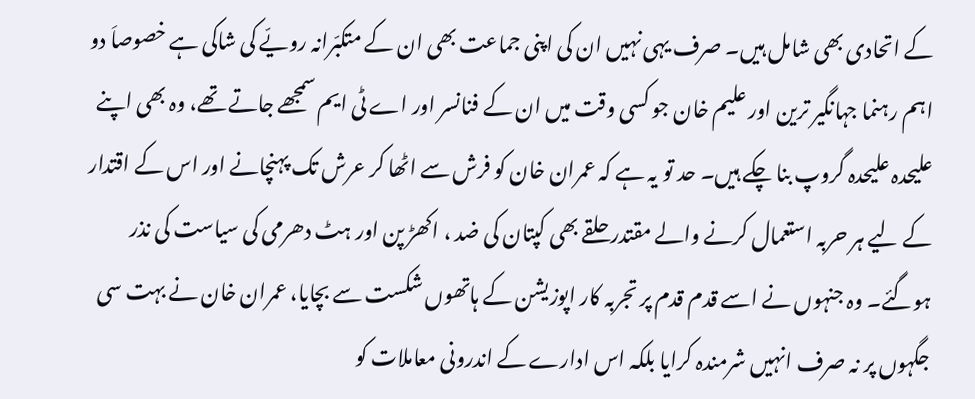کے اتحادی بھی شامل ہیں۔ صرف یہی نہیں ان کی اپنی جماعت بھی ان کے متکبّرانہ رویّے کی شاکی ہے خصوصاَ دو اہم رہنما جہانگیر ترین اور علیم خان جو کسی وقت میں ان کے فنانسر اور اے ٹی ایم سمجھے جاتے تھے، وہ بھی اپنے علیحدہ علیحدہ گروپ بنا چکے ہیں۔ حد تو یہ ہے کہ عمران خان کو فرش سے اٹھا کر عرش تک پہنچانے اور اس کے اقتدار کے لیے ہر حربہ استعمال کرنے والے مقتدر حلقے بھی کپتان کی ضد ، اکھڑ پن اور ہٹ دھرمی کی سیاست کی نذر ہوگئے۔ وہ جنہوں نے اسے قدم قدم پر تجربہ کار اپوزیشن کے ہاتھوں شکست سے بچایا، عمران خان نے بہت سی جگہوں پر نہ صرف انہیں شرمندہ کرایا بلکہ اس ادارے کے اندرونی معاملات کو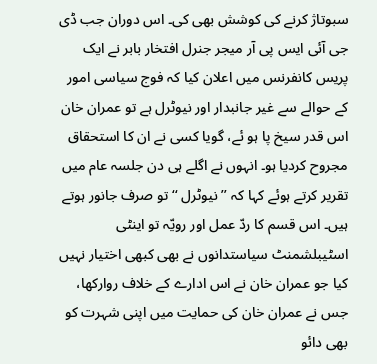سبوتاژ کرنے کی کوشش بھی کی۔ اس دوران جب ڈی جی آئی ایس پی آر میجر جنرل افتخار بابر نے ایک پریس کانفرنس میں اعلان کیا کہ فوج سیاسی امور کے حوالے سے غیر جانبدار اور نیوٹرل ہے تو عمران خان اس قدر سیخ پا ہو ئے، گویا کسی نے ان کا استحقاق مجروح کردیا ہو۔ انہوں نے اگلے ہی دن جلسہ عام میں تقریر کرتے ہوئے کہا کہ ’’ نیوٹرل ‘‘ تو صرف جانور ہوتے ہیں۔ اس قسم کا ردّ عمل اور رویّہ تو اینٹی اسٹیبلشمنٹ سیاستدانوں نے بھی کبھی اختیار نہیں کیا جو عمران خان نے اس ادارے کے خلاف روارکھا، جس نے عمران خان کی حمایت میں اپنی شہرت کو بھی دائو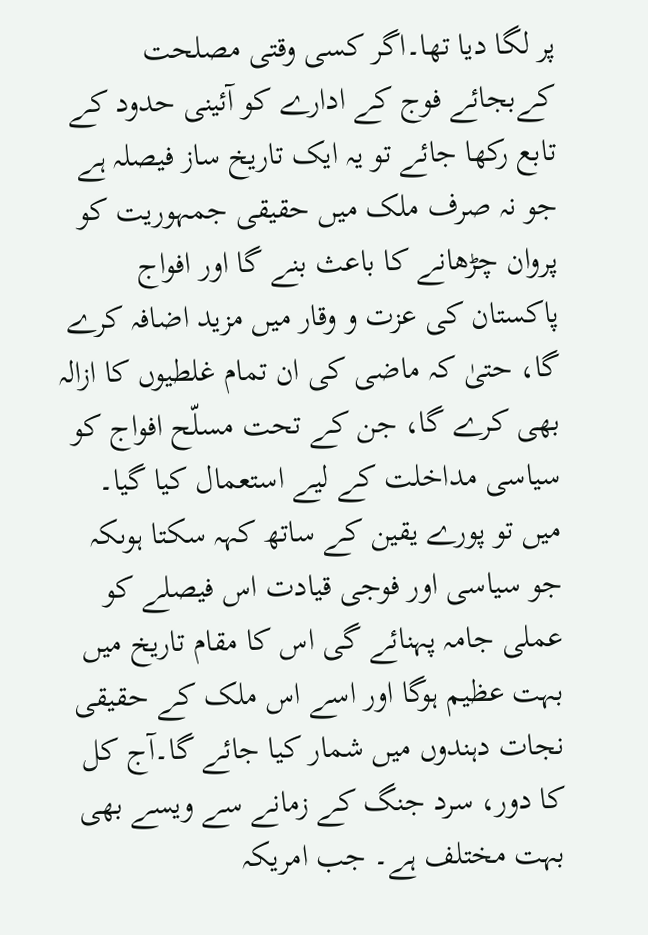پر لگا دیا تھا۔اگر کسی وقتی مصلحت کےبجائے فوج کے ادارے کو آئینی حدود کے تابع رکھا جائے تو یہ ایک تاریخ ساز فیصلہ ہے جو نہ صرف ملک میں حقیقی جمہوریت کو پروان چڑھانے کا باعث بنے گا اور افواج پاکستان کی عزت و وقار میں مزید اضافہ کرے گا، حتیٰ کہ ماضی کی ان تمام غلطیوں کا ازالہ بھی کرے گا، جن کے تحت مسلّح افواج کو سیاسی مداخلت کے لیے استعمال کیا گیا۔ میں تو پورے یقین کے ساتھ کہہ سکتا ہوںکہ جو سیاسی اور فوجی قیادت اس فیصلے کو عملی جامہ پہنائے گی اس کا مقام تاریخ میں بہت عظیم ہوگا اور اسے اس ملک کے حقیقی نجات دہندوں میں شمار کیا جائے گا۔آج کل کا دور، سرد جنگ کے زمانے سے ویسے بھی بہت مختلف ہے۔ جب امریکہ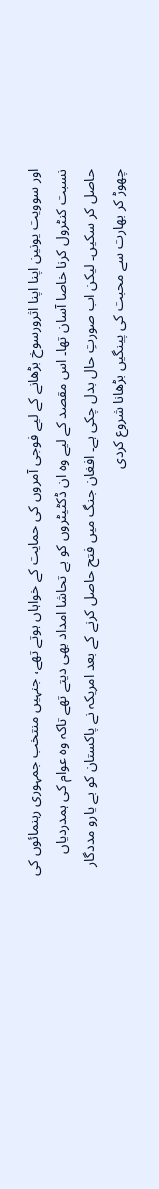اور سوویت یونین اپنا اپنا اثرورسوخ بڑھانے کے لیے فوجی آمروں کی حمایت کے خواہاں ہوتے تھے، جنہیں منتخب جمہوری رہنمائوں کی نسبت کنٹرول کرنا خاصا آسان تھا۔ اس مقصد کے لیے وہ ان ڈکٹیٹروں کو بے تحاشا امداد بھی دیتے تھے تاکہ وہ عوام کی ہمدردیاں حاصل کر سکیں۔ لیکن اب صورتِ حال بدل چکی ہے۔ افغان جنگ میں فتح حاصل کرنے کے بعد امریکہ نے پاکستان کو بے یارو مددگار چھوڑ کر بھارت سے محبت کی پینگیں بڑھانا شروع کردی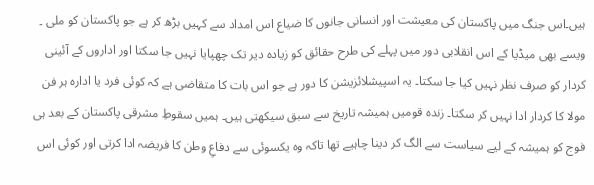ہیں۔اس جنگ میں پاکستان کی معیشت اور انسانی جانوں کا ضیاع اس امداد سے کہیں بڑھ کر ہے جو پاکستان کو ملی ۔ ویسے بھی میڈیا کے اس انقلابی دور میں پہلے کی طرح حقائق کو زیادہ دیر تک چھپایا نہیں جا سکتا اور اداروں کے آئینی کردار کو صرف نظر نہیں کیا جا سکتا۔ یہ اسپیشلائزیشن کا دور ہے جو اس بات کا متقاضی ہے کہ کوئی فرد یا ادارہ ہر فن مولا کا کردار ادا نہیں کر سکتا۔ زندہ قومیں ہمیشہ تاریخ سے سبق سیکھتی ہیں۔ ہمیں سقوطِ مشرقی پاکستان کے بعد ہی فوج کو ہمیشہ کے لیے سیاست سے الگ کر دینا چاہیے تھا تاکہ وہ یکسوئی سے دفاعِ وطن کا فریضہ ادا کرتی اور کوئی اس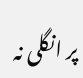پر انگلی نہ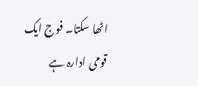اٹھا سکتا۔ فوج ایک قومی ادارہ ہے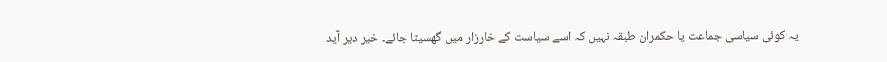یہ کوئی سیاسی جماعت یا حکمران طبقہ نہیں کہ اسے سیاست کے خارزار میں گھسیٹا جائے۔ خیر دیر آید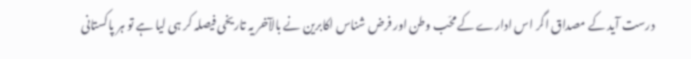درست آید کے مصداق اگر اس ادارے کے محّب وطن اور فرض شناس اکابرین نے بالآخر یہ تاریخی فیصلہ کر ہی لیا ہے تو ہر پاکستانی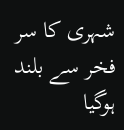شہری کا سر فخر سے بلند ہوگیا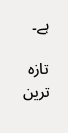ہے۔

تازہ ترین